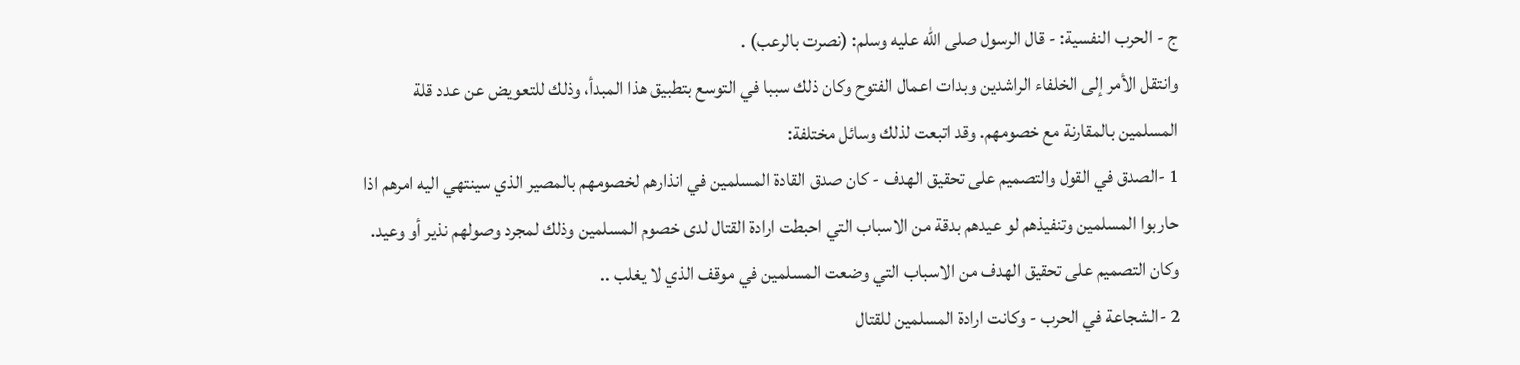ج - الحرب النفسية: - قال الرسول صلى الله عليه وسلم: (نصرت بالرعب) .
وانتقل الأمر إلى الخلفاء الراشدين وبدات اعمال الفتوح وكان ذلك سببا في التوسع بتطبيق هذا المبدأ، وذلك للتعويض عن عدد قلة المسلمين بالمقارنة مع خصومهم. وقد اتبعت لذلك وسائل مختلفة:
1 -الصدق في القول والتصميم على تحقيق الهدف - كان صدق القادة المسلمين في انذارهم لخصومهم بالمصير الذي سينتهي اليه امرهم اذا حاربوا المسلمين وتنفيذهم لو عيدهم بدقة من الاسباب التي احبطت ارادة القتال لدى خصوم المسلمين وذلك لمجرد وصولهم نذير أو وعيد. وكان التصميم على تحقيق الهدف من الاسباب التي وضعت المسلمين في موقف الذي لا يغلب ..
2 -الشجاعة في الحرب - وكانت ارادة المسلمين للقتال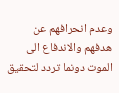وعدم انحرافهم عن هدفهم والاندفاع الى الموت دونما تردد لتحقيق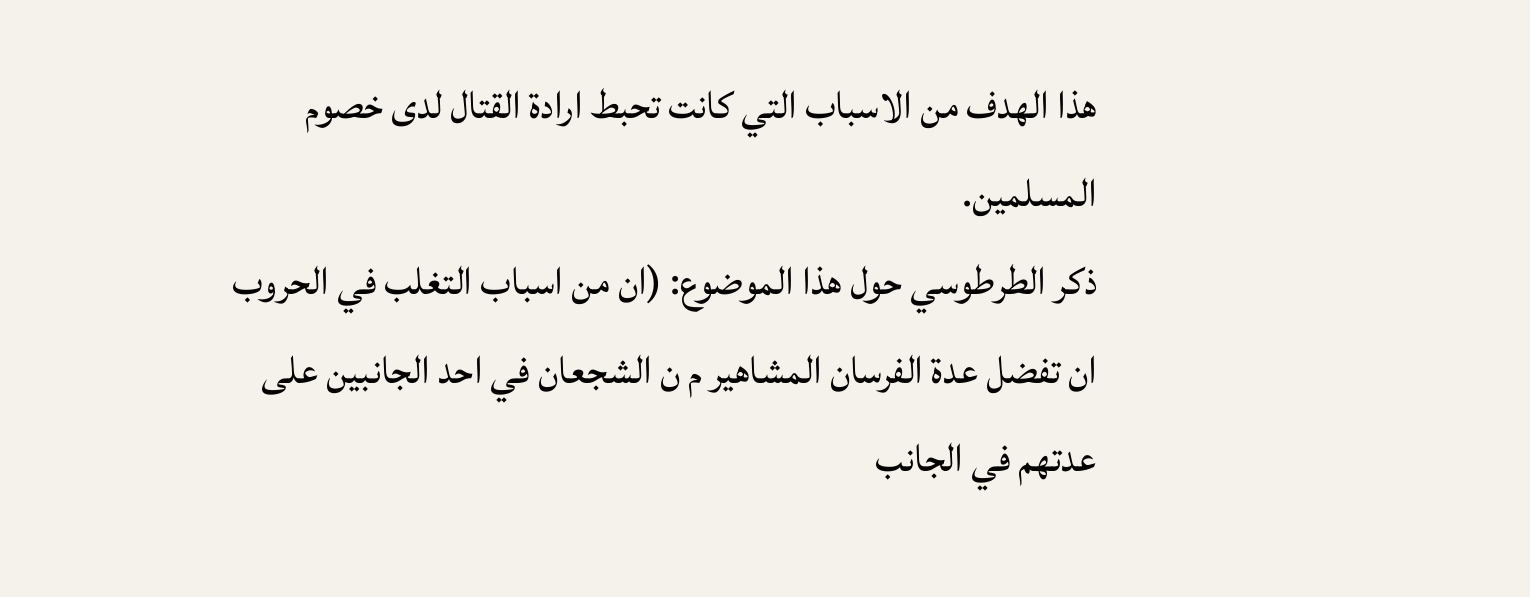هذا الهدف من الاسباب التي كانت تحبط ارادة القتال لدى خصوم المسلمين.
ذكر الطرطوسي حول هذا الموضوع: (ان من اسباب التغلب في الحروب ان تفضل عدة الفرسان المشاهير م ن الشجعان في احد الجانبين على عدتهم في الجانب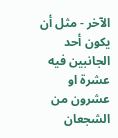الآخر - مثل أن يكون أحد الجانبين فيه عشرة او عشرون من الشجعان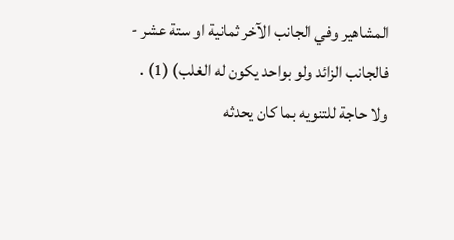المشاهير وفي الجانب الآخر ثمانية او ستة عشر - فالجانب الزائد ولو بواحد يكون له الغلب) (1) .
ولا حاجة للتنويه بما كان يحدثه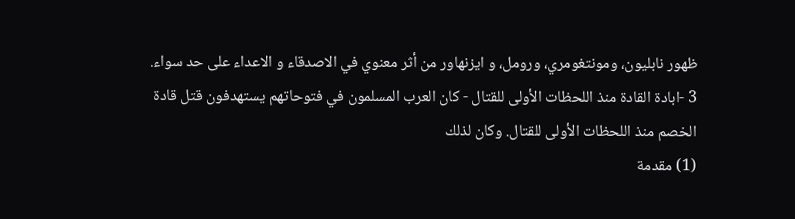ظهور نابليون، ومونتغومري، ورومل، و ايزنهاور من أثر معنوي في الاصدقاء و الاعداء على حد سواء.
3 -ابادة القادة منذ اللحظات الأولى للقتال - كان العرب المسلمون في فتوحاتهم يستهدفون قتل قادة الخصم منذ اللحظات الأولى للقتال. وكان لذلك
(1) مقدمة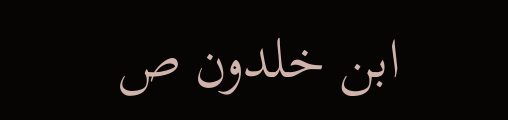ابن خلدون ص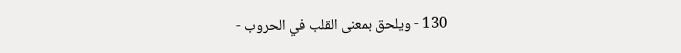130 - ويلحق بمعنى القلب في الحروب -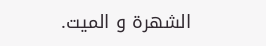الشهرة و الميت.